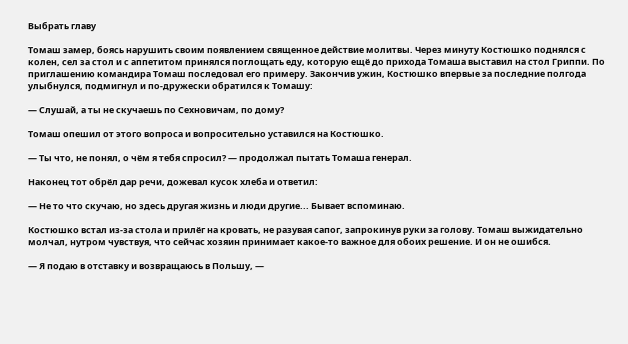Выбрать главу

Томаш замер, боясь нарушить своим появлением священное действие молитвы. Через минуту Костюшко поднялся с колен, сел за стол и с аппетитом принялся поглощать еду, которую ещё до прихода Томаша выставил на стол Гриппи. По приглашению командира Томаш последовал его примеру. Закончив ужин, Костюшко впервые за последние полгода улыбнулся, подмигнул и по-дружески обратился к Томашу:

— Слушай, а ты не скучаешь по Сехновичам, по дому?

Томаш опешил от этого вопроса и вопросительно уставился на Костюшко.

— Ты что, не понял, о чём я тебя спросил? — продолжал пытать Томаша генерал.

Наконец тот обрёл дар речи, дожевал кусок хлеба и ответил:

— Не то что скучаю, но здесь другая жизнь и люди другие... Бывает вспоминаю.

Костюшко встал из-за стола и прилёг на кровать, не разувая сапог, запрокинув руки за голову. Томаш выжидательно молчал, нутром чувствуя, что сейчас хозяин принимает какое-то важное для обоих решение. И он не ошибся.

— Я подаю в отставку и возвращаюсь в Польшу, —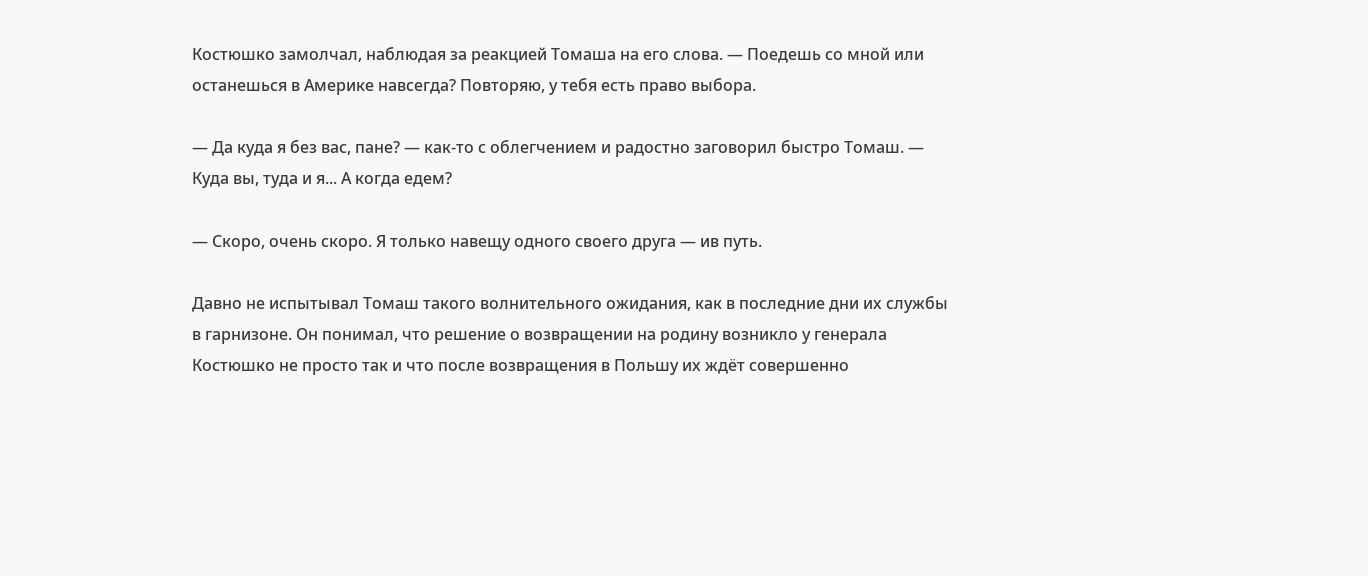Костюшко замолчал, наблюдая за реакцией Томаша на его слова. — Поедешь со мной или останешься в Америке навсегда? Повторяю, у тебя есть право выбора.

— Да куда я без вас, пане? — как-то с облегчением и радостно заговорил быстро Томаш. — Куда вы, туда и я... А когда едем?

— Скоро, очень скоро. Я только навещу одного своего друга — ив путь.

Давно не испытывал Томаш такого волнительного ожидания, как в последние дни их службы в гарнизоне. Он понимал, что решение о возвращении на родину возникло у генерала Костюшко не просто так и что после возвращения в Польшу их ждёт совершенно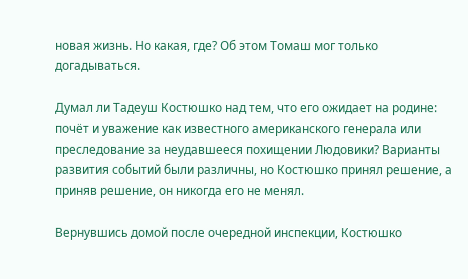новая жизнь. Но какая, где? Об этом Томаш мог только догадываться.

Думал ли Тадеуш Костюшко над тем, что его ожидает на родине: почёт и уважение как известного американского генерала или преследование за неудавшееся похищении Людовики? Варианты развития событий были различны, но Костюшко принял решение, а приняв решение, он никогда его не менял.

Вернувшись домой после очередной инспекции, Костюшко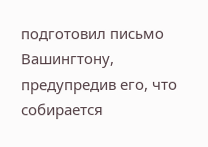подготовил письмо Вашингтону, предупредив его, что собирается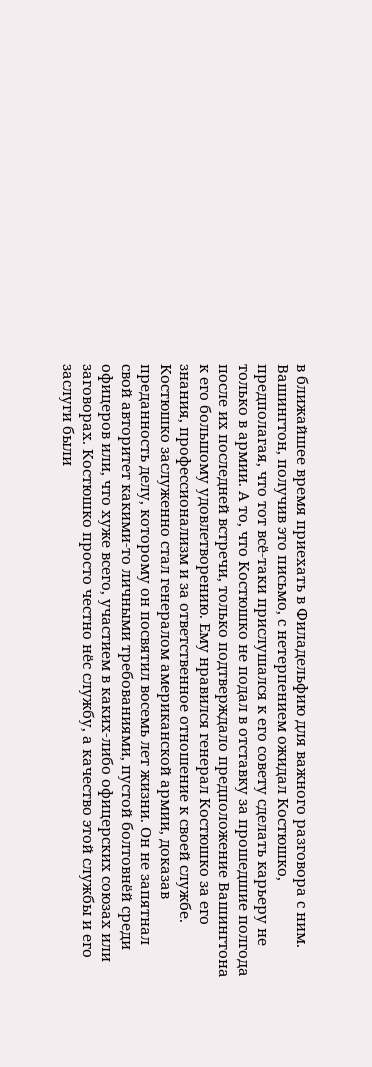в ближайшее время приехать в Филадельфию для важного разговора с ним. Вашингтон, получив это письмо, с нетерпением ожидал Костюшко, предполагая, что тот всё-таки прислушался к его совету сделать карьеру не только в армии. А то, что Костюшко не подал в отставку за прошедшие полгода после их последней встречи, только подтверждало предположение Вашингтона к его большому удовлетворению. Ему нравился генерал Костюшко за его знания, профессионализм и за ответственное отношение к своей службе. Костюшко заслуженно стал генералом американской армии, доказав преданность делу, которому он посвятил восемь лет жизни. Он не запятнал свой авторитет какими-то личными требованиями, пустой болтовнёй среди офицеров или, что хуже всего, участием в каких-либо офицерских союзах или заговорах. Костюшко просто честно нёс службу, а качество этой службы и его заслуги были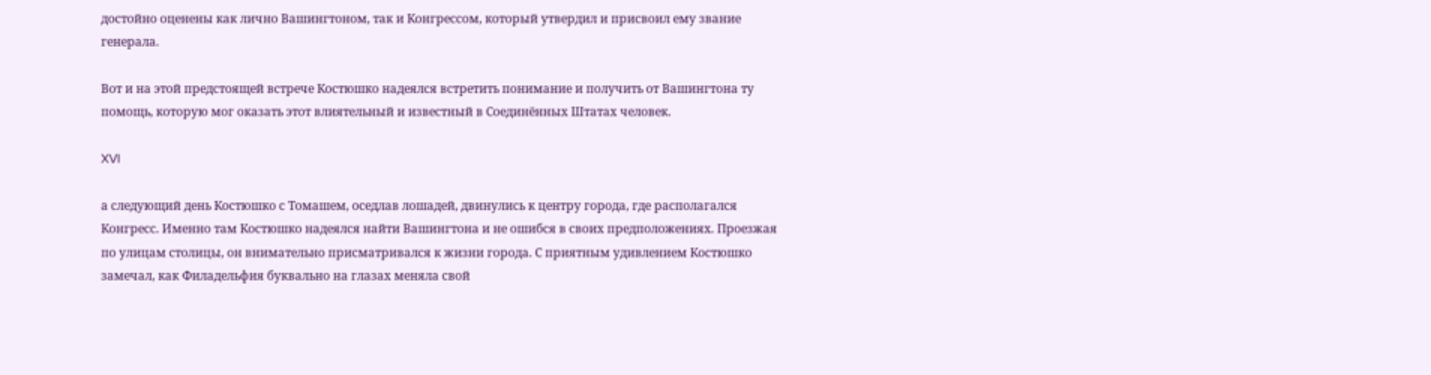достойно оценены как лично Вашингтоном, так и Конгрессом, который утвердил и присвоил ему звание генерала.

Вот и на этой предстоящей встрече Костюшко надеялся встретить понимание и получить от Вашингтона ту помощь, которую мог оказать этот влиятельный и известный в Соединённых Штатах человек.

XVI

а следующий день Костюшко с Томашем, оседлав лошадей, двинулись к центру города, где располагался Конгресс. Именно там Костюшко надеялся найти Вашингтона и не ошибся в своих предположениях. Проезжая по улицам столицы, он внимательно присматривался к жизни города. С приятным удивлением Костюшко замечал, как Филадельфия буквально на глазах меняла свой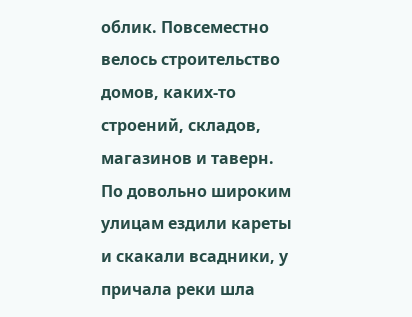облик. Повсеместно велось строительство домов, каких-то строений, складов, магазинов и таверн. По довольно широким улицам ездили кареты и скакали всадники, у причала реки шла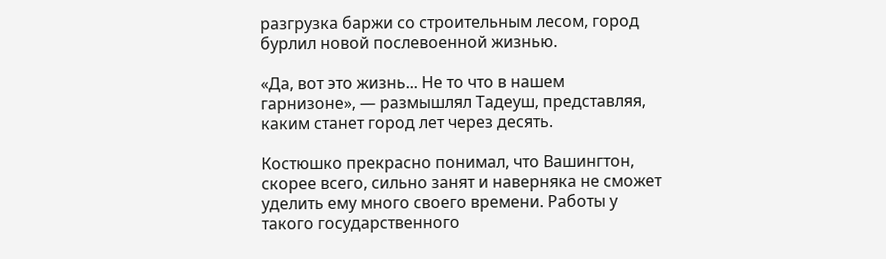разгрузка баржи со строительным лесом, город бурлил новой послевоенной жизнью.

«Да, вот это жизнь... Не то что в нашем гарнизоне», — размышлял Тадеуш, представляя, каким станет город лет через десять.

Костюшко прекрасно понимал, что Вашингтон, скорее всего, сильно занят и наверняка не сможет уделить ему много своего времени. Работы у такого государственного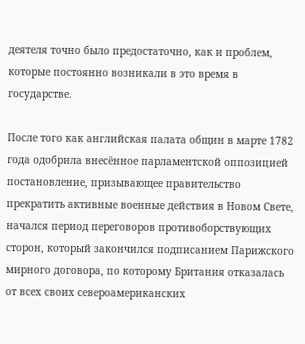деятеля точно было предостаточно, как и проблем, которые постоянно возникали в это время в государстве.

После того как английская палата общин в марте 1782 года одобрила внесённое парламентской оппозицией постановление, призывающее правительство прекратить активные военные действия в Новом Свете, начался период переговоров противоборствующих сторон, который закончился подписанием Парижского мирного договора, по которому Британия отказалась от всех своих североамериканских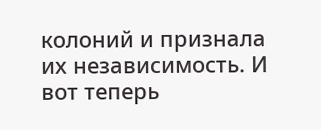колоний и признала их независимость. И вот теперь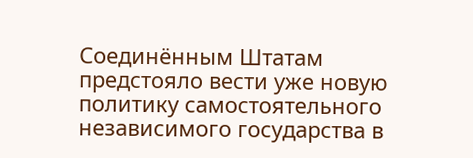Соединённым Штатам предстояло вести уже новую политику самостоятельного независимого государства в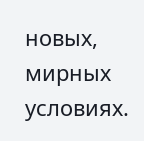новых, мирных условиях.